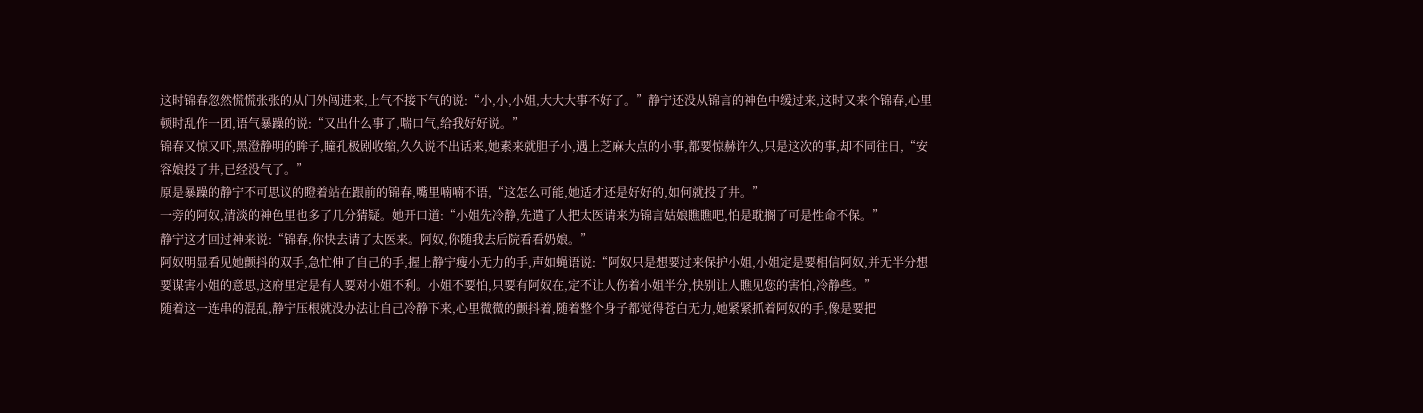这时锦春忽然慌慌张张的从门外闯进来,上气不接下气的说:“小,小,小姐,大大大事不好了。”静宁还没从锦言的神色中缓过来,这时又来个锦春,心里顿时乱作一团,语气暴躁的说:“又出什么事了,喘口气,给我好好说。”
锦春又惊又吓,黑澄静明的眸子,瞳孔极剧收缩,久久说不出话来,她素来就胆子小,遇上芝麻大点的小事,都要惊赫许久,只是这次的事,却不同往日,“安容娘投了井,已经没气了。”
原是暴躁的静宁不可思议的瞪着站在跟前的锦春,嘴里喃喃不语,“这怎么可能,她适才还是好好的,如何就投了井。”
一旁的阿奴,清淡的神色里也多了几分猜疑。她开口道:“小姐先冷静,先遣了人把太医请来为锦言姑娘瞧瞧吧,怕是耽搁了可是性命不保。”
静宁这才回过神来说:“锦春,你快去请了太医来。阿奴,你随我去后院看看奶娘。”
阿奴明显看见她颤抖的双手,急忙伸了自己的手,握上静宁瘦小无力的手,声如蝇语说:“阿奴只是想要过来保护小姐,小姐定是要相信阿奴,并无半分想要谋害小姐的意思,这府里定是有人要对小姐不利。小姐不要怕,只要有阿奴在,定不让人伤着小姐半分,快别让人瞧见您的害怕,冷静些。”
随着这一连串的混乱,静宁压根就没办法让自己冷静下来,心里微微的颤抖着,随着整个身子都觉得苍白无力,她紧紧抓着阿奴的手,像是要把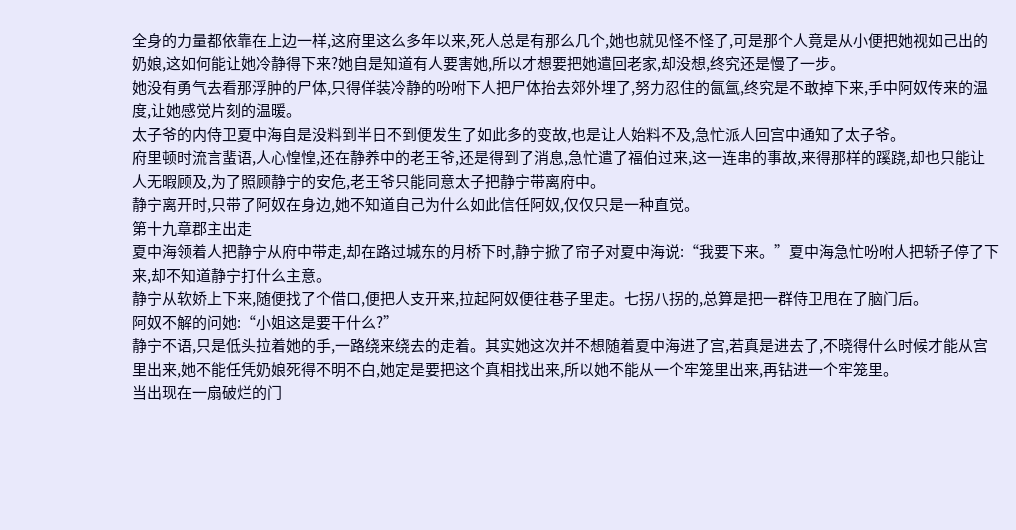全身的力量都依靠在上边一样,这府里这么多年以来,死人总是有那么几个,她也就见怪不怪了,可是那个人竟是从小便把她视如己出的奶娘,这如何能让她冷静得下来?她自是知道有人要害她,所以才想要把她遣回老家,却没想,终究还是慢了一步。
她没有勇气去看那浮肿的尸体,只得佯装冷静的吩咐下人把尸体抬去郊外埋了,努力忍住的氤氲,终究是不敢掉下来,手中阿奴传来的温度,让她感觉片刻的温暖。
太子爷的内侍卫夏中海自是没料到半日不到便发生了如此多的变故,也是让人始料不及,急忙派人回宫中通知了太子爷。
府里顿时流言蜚语,人心惶惶,还在静养中的老王爷,还是得到了消息,急忙遣了福伯过来,这一连串的事故,来得那样的蹊跷,却也只能让人无暇顾及,为了照顾静宁的安危,老王爷只能同意太子把静宁带离府中。
静宁离开时,只带了阿奴在身边,她不知道自己为什么如此信任阿奴,仅仅只是一种直觉。
第十九章郡主出走
夏中海领着人把静宁从府中带走,却在路过城东的月桥下时,静宁掀了帘子对夏中海说:“我要下来。”夏中海急忙吩咐人把轿子停了下来,却不知道静宁打什么主意。
静宁从软娇上下来,随便找了个借口,便把人支开来,拉起阿奴便往巷子里走。七拐八拐的,总算是把一群侍卫甩在了脑门后。
阿奴不解的问她:“小姐这是要干什么?”
静宁不语,只是低头拉着她的手,一路绕来绕去的走着。其实她这次并不想随着夏中海进了宫,若真是进去了,不晓得什么时候才能从宫里出来,她不能任凭奶娘死得不明不白,她定是要把这个真相找出来,所以她不能从一个牢笼里出来,再钻进一个牢笼里。
当出现在一扇破烂的门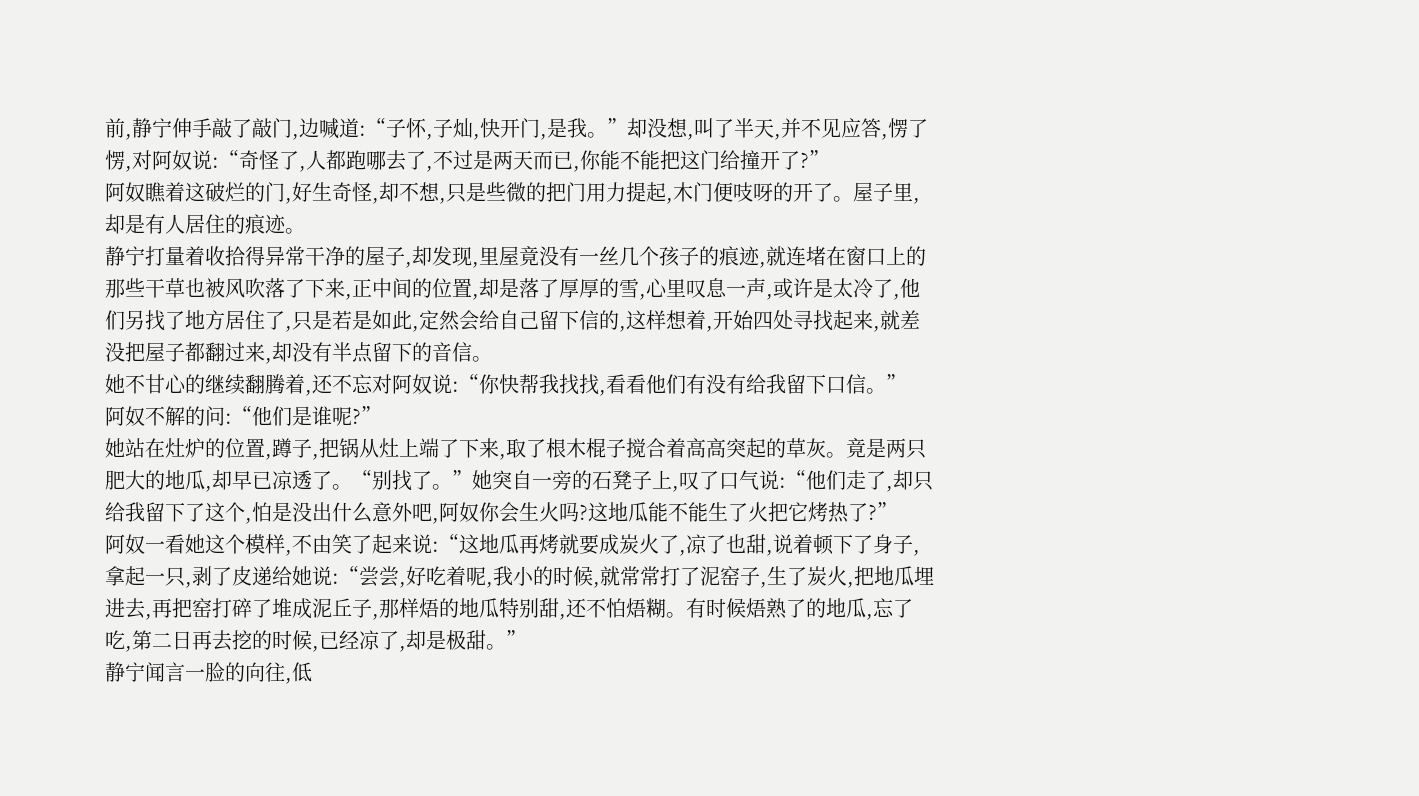前,静宁伸手敲了敲门,边喊道:“子怀,子灿,快开门,是我。”却没想,叫了半天,并不见应答,愣了愣,对阿奴说:“奇怪了,人都跑哪去了,不过是两天而已,你能不能把这门给撞开了?”
阿奴瞧着这破烂的门,好生奇怪,却不想,只是些微的把门用力提起,木门便吱呀的开了。屋子里,却是有人居住的痕迹。
静宁打量着收拾得异常干净的屋子,却发现,里屋竟没有一丝几个孩子的痕迹,就连堵在窗口上的那些干草也被风吹落了下来,正中间的位置,却是落了厚厚的雪,心里叹息一声,或许是太冷了,他们另找了地方居住了,只是若是如此,定然会给自己留下信的,这样想着,开始四处寻找起来,就差没把屋子都翻过来,却没有半点留下的音信。
她不甘心的继续翻腾着,还不忘对阿奴说:“你快帮我找找,看看他们有没有给我留下口信。”
阿奴不解的问:“他们是谁呢?”
她站在灶炉的位置,蹲子,把锅从灶上端了下来,取了根木棍子搅合着高高突起的草灰。竟是两只肥大的地瓜,却早已凉透了。“别找了。”她突自一旁的石凳子上,叹了口气说:“他们走了,却只给我留下了这个,怕是没出什么意外吧,阿奴你会生火吗?这地瓜能不能生了火把它烤热了?”
阿奴一看她这个模样,不由笑了起来说:“这地瓜再烤就要成炭火了,凉了也甜,说着顿下了身子,拿起一只,剥了皮递给她说:“尝尝,好吃着呢,我小的时候,就常常打了泥窑子,生了炭火,把地瓜埋进去,再把窑打碎了堆成泥丘子,那样焐的地瓜特别甜,还不怕焐糊。有时候焐熟了的地瓜,忘了吃,第二日再去挖的时候,已经凉了,却是极甜。”
静宁闻言一脸的向往,低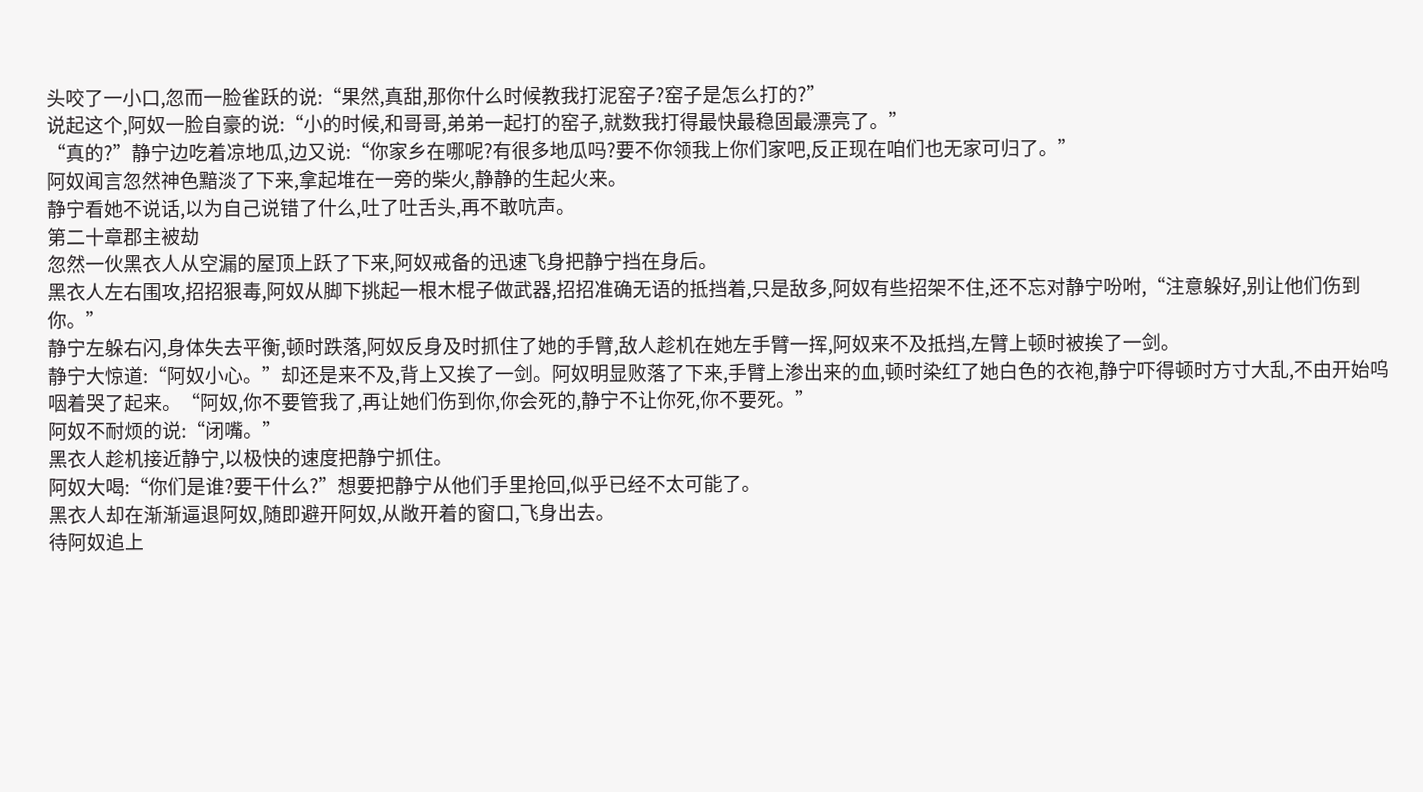头咬了一小口,忽而一脸雀跃的说:“果然,真甜,那你什么时候教我打泥窑子?窑子是怎么打的?”
说起这个,阿奴一脸自豪的说:“小的时候,和哥哥,弟弟一起打的窑子,就数我打得最快最稳固最漂亮了。”
“真的?”静宁边吃着凉地瓜,边又说:“你家乡在哪呢?有很多地瓜吗?要不你领我上你们家吧,反正现在咱们也无家可归了。”
阿奴闻言忽然神色黯淡了下来,拿起堆在一旁的柴火,静静的生起火来。
静宁看她不说话,以为自己说错了什么,吐了吐舌头,再不敢吭声。
第二十章郡主被劫
忽然一伙黑衣人从空漏的屋顶上跃了下来,阿奴戒备的迅速飞身把静宁挡在身后。
黑衣人左右围攻,招招狠毒,阿奴从脚下挑起一根木棍子做武器,招招准确无语的抵挡着,只是敌多,阿奴有些招架不住,还不忘对静宁吩咐,“注意躲好,别让他们伤到你。”
静宁左躲右闪,身体失去平衡,顿时跌落,阿奴反身及时抓住了她的手臂,敌人趁机在她左手臂一挥,阿奴来不及抵挡,左臂上顿时被挨了一剑。
静宁大惊道:“阿奴小心。”却还是来不及,背上又挨了一剑。阿奴明显败落了下来,手臂上渗出来的血,顿时染红了她白色的衣袍,静宁吓得顿时方寸大乱,不由开始呜咽着哭了起来。“阿奴,你不要管我了,再让她们伤到你,你会死的,静宁不让你死,你不要死。”
阿奴不耐烦的说:“闭嘴。”
黑衣人趁机接近静宁,以极快的速度把静宁抓住。
阿奴大喝:“你们是谁?要干什么?”想要把静宁从他们手里抢回,似乎已经不太可能了。
黑衣人却在渐渐逼退阿奴,随即避开阿奴,从敞开着的窗口,飞身出去。
待阿奴追上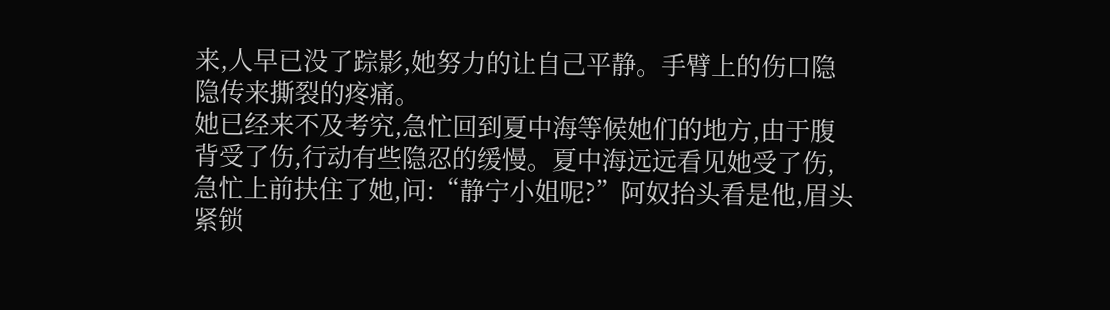来,人早已没了踪影,她努力的让自己平静。手臂上的伤口隐隐传来撕裂的疼痛。
她已经来不及考究,急忙回到夏中海等候她们的地方,由于腹背受了伤,行动有些隐忍的缓慢。夏中海远远看见她受了伤,急忙上前扶住了她,问:“静宁小姐呢?”阿奴抬头看是他,眉头紧锁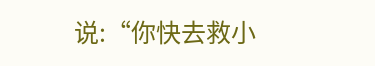说:“你快去救小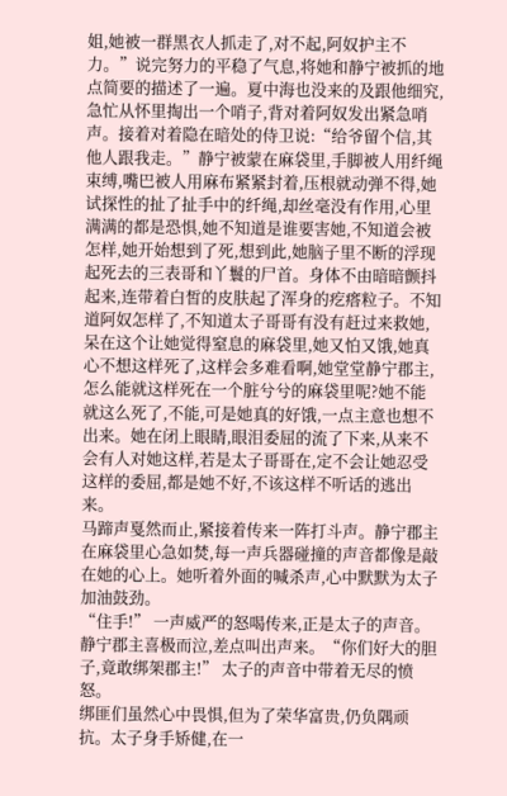姐,她被一群黑衣人抓走了,对不起,阿奴护主不力。”说完努力的平稳了气息,将她和静宁被抓的地点简要的描述了一遍。夏中海也没来的及跟他细究,急忙从怀里掏出一个哨子,背对着阿奴发出紧急哨声。接着对着隐在暗处的侍卫说:“给爷留个信,其他人跟我走。”静宁被蒙在麻袋里,手脚被人用纤绳束缚,嘴巴被人用麻布紧紧封着,压根就动弹不得,她试探性的扯了扯手中的纤绳,却丝毫没有作用,心里满满的都是恐惧,她不知道是谁要害她,不知道会被怎样,她开始想到了死,想到此,她脑子里不断的浮现起死去的三表哥和丫鬟的尸首。身体不由暗暗颤抖起来,连带着白皙的皮肤起了浑身的疙瘩粒子。不知道阿奴怎样了,不知道太子哥哥有没有赶过来救她,呆在这个让她觉得窒息的麻袋里,她又怕又饿,她真心不想这样死了,这样会多难看啊,她堂堂静宁郡主,怎么能就这样死在一个脏兮兮的麻袋里呢?她不能就这么死了,不能,可是她真的好饿,一点主意也想不出来。她在闭上眼睛,眼泪委屈的流了下来,从来不会有人对她这样,若是太子哥哥在,定不会让她忍受这样的委屈,都是她不好,不该这样不听话的逃出来。
马蹄声戛然而止,紧接着传来一阵打斗声。静宁郡主在麻袋里心急如焚,每一声兵器碰撞的声音都像是敲在她的心上。她听着外面的喊杀声,心中默默为太子加油鼓劲。
“住手!” 一声威严的怒喝传来,正是太子的声音。静宁郡主喜极而泣,差点叫出声来。“你们好大的胆子,竟敢绑架郡主!” 太子的声音中带着无尽的愤怒。
绑匪们虽然心中畏惧,但为了荣华富贵,仍负隅顽抗。太子身手矫健,在一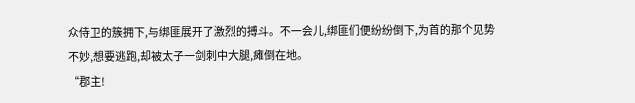众侍卫的簇拥下,与绑匪展开了激烈的搏斗。不一会儿,绑匪们便纷纷倒下,为首的那个见势不妙,想要逃跑,却被太子一剑刺中大腿,瘫倒在地。
“郡主!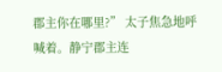郡主你在哪里?” 太子焦急地呼喊着。静宁郡主连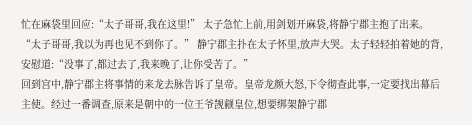忙在麻袋里回应:“太子哥哥,我在这里!” 太子急忙上前,用剑划开麻袋,将静宁郡主抱了出来。
“太子哥哥,我以为再也见不到你了。” 静宁郡主扑在太子怀里,放声大哭。太子轻轻拍着她的背,安慰道:“没事了,都过去了,我来晚了,让你受苦了。”
回到宫中,静宁郡主将事情的来龙去脉告诉了皇帝。皇帝龙颜大怒,下令彻查此事,一定要找出幕后主使。经过一番调查,原来是朝中的一位王爷觊觎皇位,想要绑架静宁郡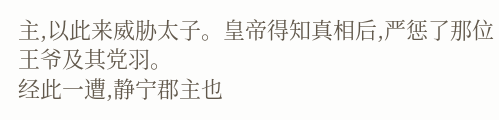主,以此来威胁太子。皇帝得知真相后,严惩了那位王爷及其党羽。
经此一遭,静宁郡主也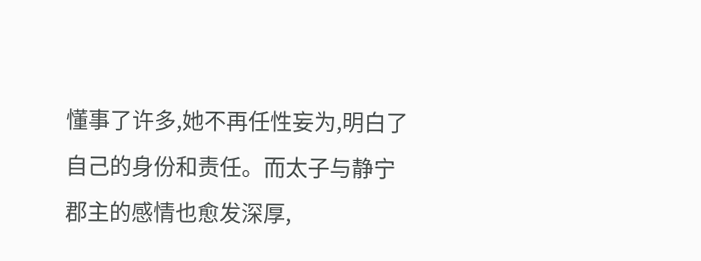懂事了许多,她不再任性妄为,明白了自己的身份和责任。而太子与静宁郡主的感情也愈发深厚,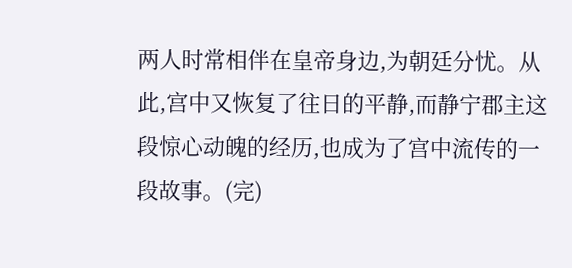两人时常相伴在皇帝身边,为朝廷分忧。从此,宫中又恢复了往日的平静,而静宁郡主这段惊心动魄的经历,也成为了宫中流传的一段故事。(完)